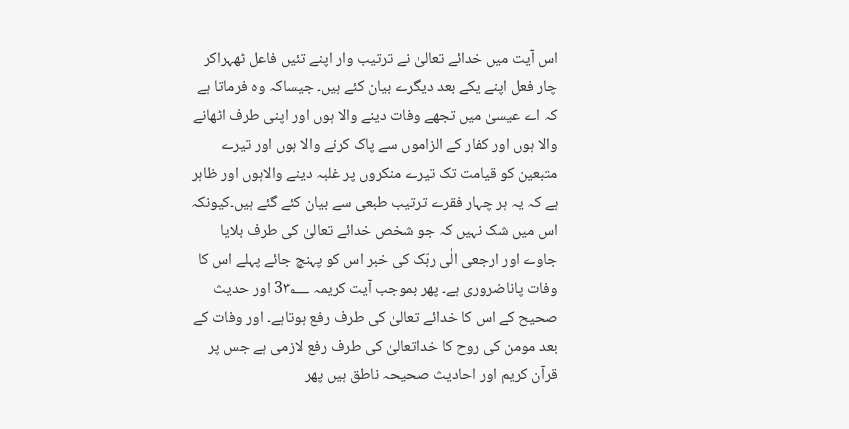اس آیت میں خدائے تعالیٰ نے ترتیب وار اپنے تئیں فاعل ٹھہراکر چار فعل اپنے یکے بعد دیگرے بیان کئے ہیں۔ جیساکہ وہ فرماتا ہے کہ اے عیسیٰ میں تجھے وفات دینے والا ہوں اور اپنی طرف اٹھانے والا ہوں اور کفار کے الزاموں سے پاک کرنے والا ہوں اور تیرے متبعین کو قیامت تک تیرے منکروں پر غلبہ دینے والاہوں اور ظاہر ہے کہ یہ ہر چہار فقرے ترتیب طبعی سے بیان کئے گئے ہیں۔کیونکہ اس میں شک نہیں کہ جو شخص خدائے تعالیٰ کی طرف بلایا جاوے اور ارجعی الٰی ربّک کی خبر اس کو پہنچ جائے پہلے اس کا وفات پاناضروری ہے۔ پھر بموجب آیت کریمہ 3۳؂ اور حدیث صحیح کے اس کا خدائے تعالیٰ کی طرف رفع ہوتاہے۔ اور وفات کے بعد مومن کی روح کا خداتعالیٰ کی طرف رفع لازمی ہے جس پر قرآن کریم اور احادیث صحیحہ ناطق ہیں پھر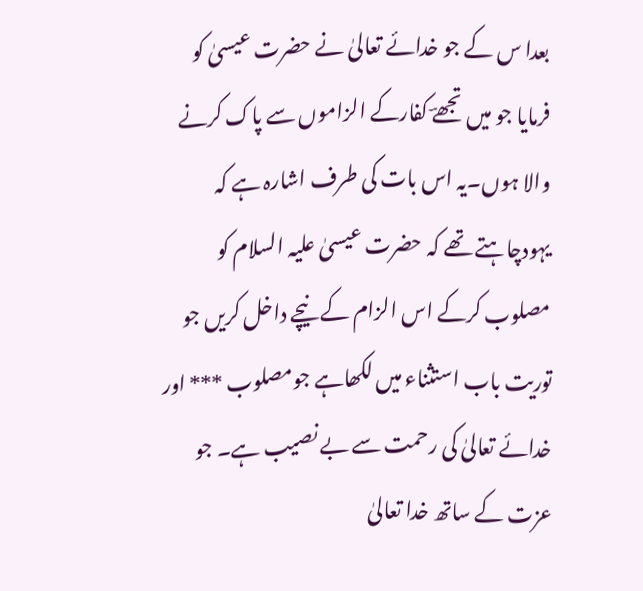بعدا س کے جو خدائے تعالیٰ نے حضرت عیسیٰ کو فرمایا جو میں تجھےؔ کفارکے الزاموں سے پاک کرنے والا ہوں۔یہ اس بات کی طرف اشارہ ہے کہ یہودچاہتے تھے کہ حضرت عیسیٰ علیہ السلام کو مصلوب کرکے اس الزام کے نیچے داخل کریں جو توریت باب استثناء میں لکھاہے جومصلوب *** اور خدائے تعالیٰ کی رحمت سے بے نصیب ہے۔ جو عزت کے ساتھ خدا تعالیٰ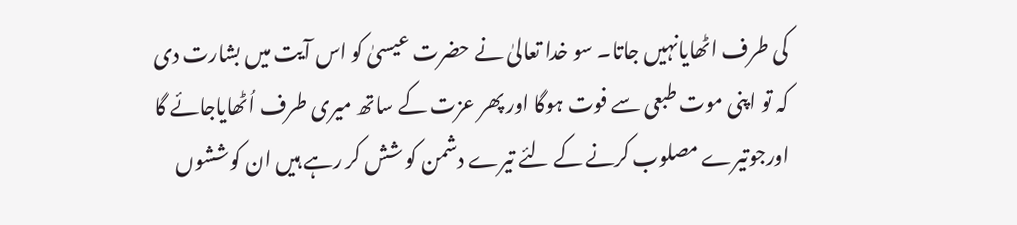کی طرف اٹھایانہیں جاتا۔ سو خدا تعالیٰ نے حضرت عیسیٰ کو اس آیت میں بشارت دی کہ تو اپنی موت طبعی سے فوت ہوگا اور پھر عزت کے ساتھ میری طرف اُٹھایاجائے گا اورجوتیرے مصلوب کرنے کے لئے تیرے دشمن کو شش کر رہے ہیں ان کوششوں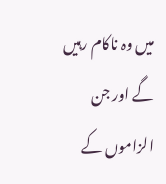میں وہ ناکام رہیں گے اور جن الزاموں کے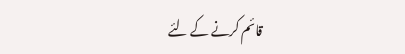قائم کرنے کے لئے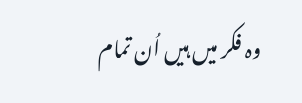وہ فکر میں ہیں اُن تمام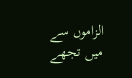الزاموں سے میں تجھے